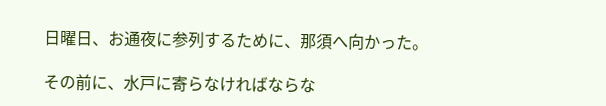日曜日、お通夜に参列するために、那須へ向かった。

その前に、水戸に寄らなければならな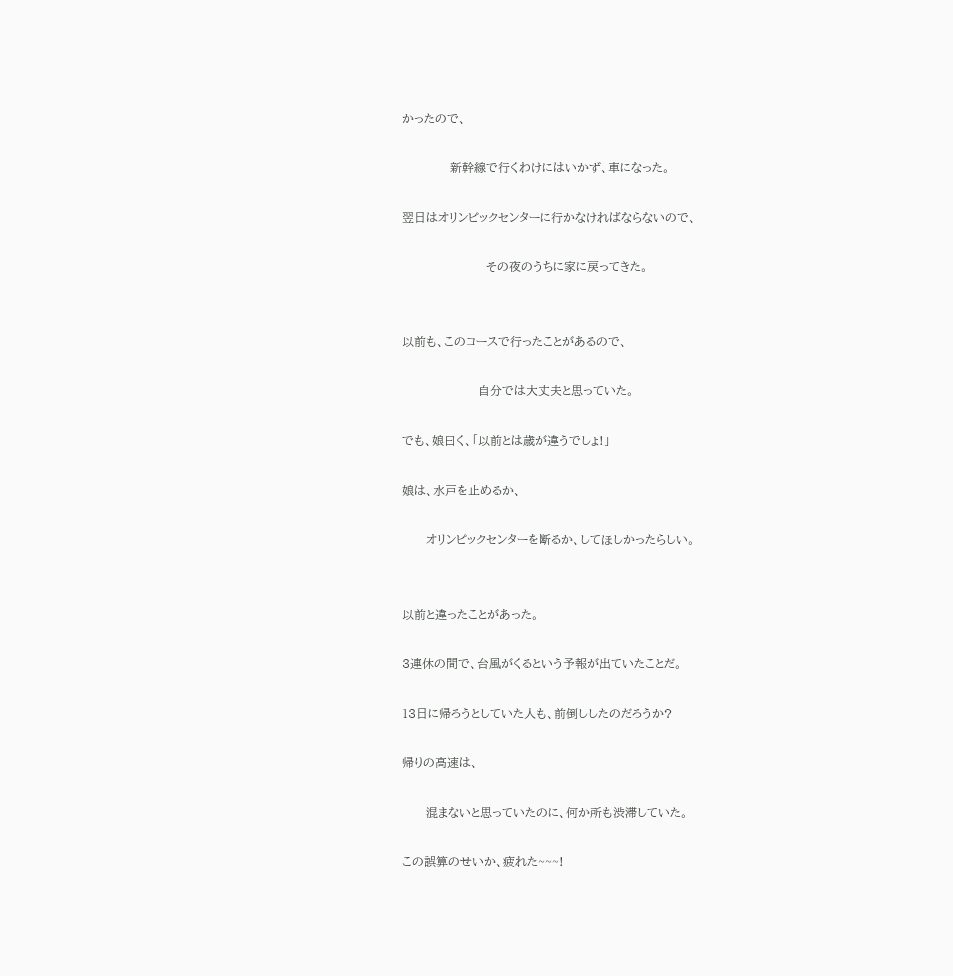かったので、

            新幹線で行くわけにはいかず、車になった。

翌日はオリンピックセンターに行かなければならないので、

                     その夜のうちに家に戻ってきた。


以前も、このコースで行ったことがあるので、

                   自分では大丈夫と思っていた。

でも、娘曰く、「以前とは歳が違うでしょ!」

娘は、水戸を止めるか、

      オリンピックセンターを断るか、してほしかったらしい。


以前と違ったことがあった。

3連休の間で、台風がくるという予報が出ていたことだ。

13日に帰ろうとしていた人も、前倒ししたのだろうか?

帰りの高速は、

      混まないと思っていたのに、何か所も渋滞していた。

この誤算のせいか、疲れた~~~!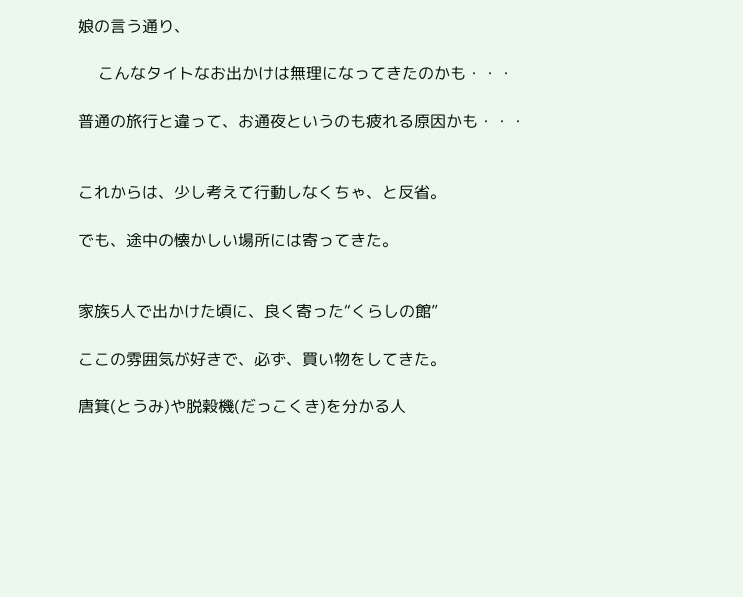娘の言う通り、

     こんなタイトなお出かけは無理になってきたのかも・・・

普通の旅行と違って、お通夜というのも疲れる原因かも・・・


これからは、少し考えて行動しなくちゃ、と反省。

でも、途中の懐かしい場所には寄ってきた。


家族5人で出かけた頃に、良く寄った“くらしの館”

ここの雰囲気が好きで、必ず、買い物をしてきた。

唐箕(とうみ)や脱穀機(だっこくき)を分かる人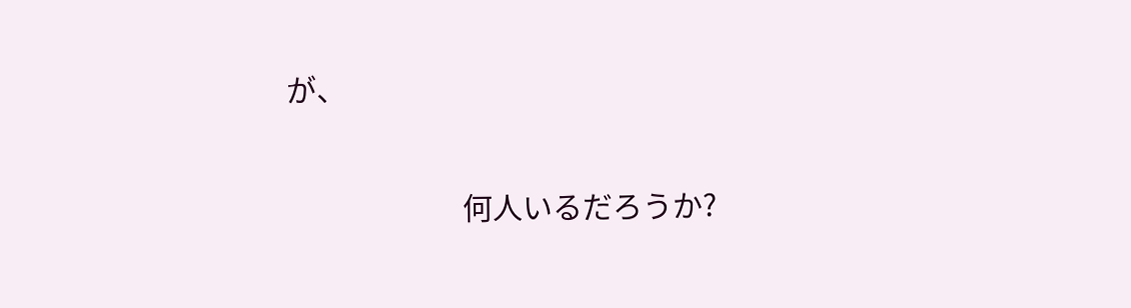が、

                         何人いるだろうか?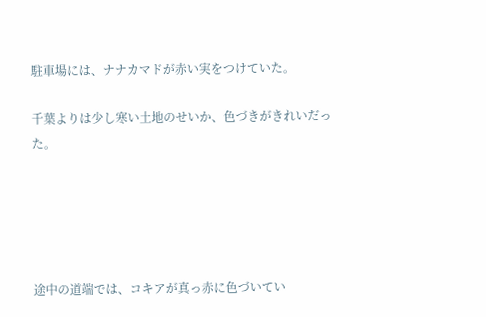駐車場には、ナナカマドが赤い実をつけていた。

千葉よりは少し寒い土地のせいか、色づきがきれいだった。





途中の道端では、コキアが真っ赤に色づいてい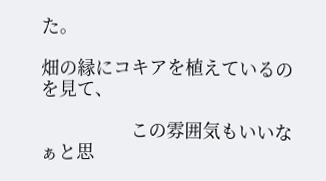た。

畑の縁にコキアを植えているのを見て、

                  この雰囲気もいいなぁと思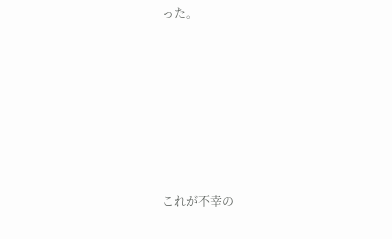った。







これが不幸の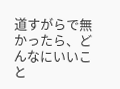道すがらで無かったら、どんなにいいこと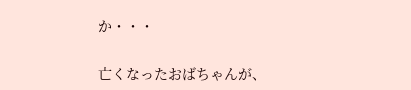か・・・

亡くなったおばちゃんが、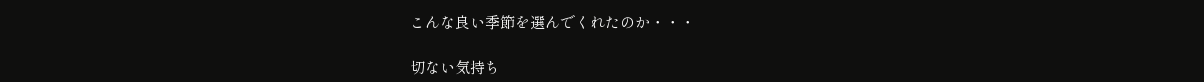こんな良い季節を選んでくれたのか・・・

切ない気持ち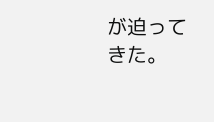が迫ってきた。